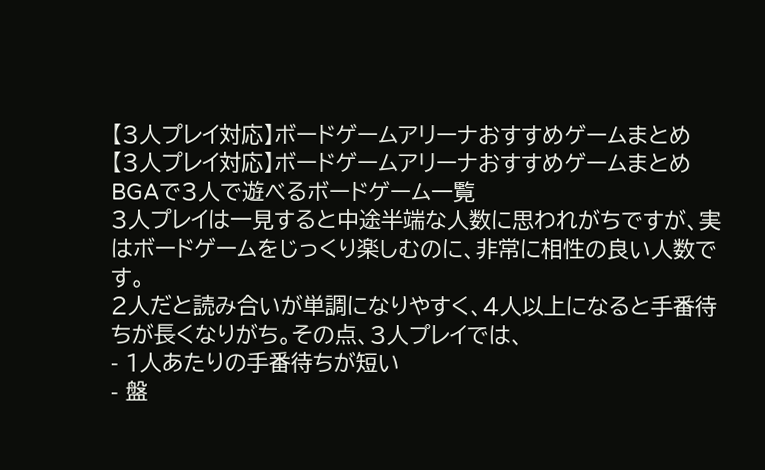【3人プレイ対応】ボードゲームアリーナおすすめゲームまとめ
【3人プレイ対応】ボードゲームアリーナおすすめゲームまとめ
BGAで3人で遊べるボードゲーム一覧
3人プレイは一見すると中途半端な人数に思われがちですが、実はボードゲームをじっくり楽しむのに、非常に相性の良い人数です。
2人だと読み合いが単調になりやすく、4人以上になると手番待ちが長くなりがち。その点、3人プレイでは、
- 1人あたりの手番待ちが短い
- 盤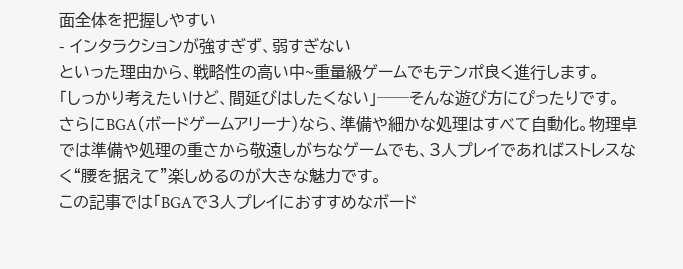面全体を把握しやすい
- インタラクションが強すぎず、弱すぎない
といった理由から、戦略性の高い中~重量級ゲームでもテンポ良く進行します。
「しっかり考えたいけど、間延びはしたくない」──そんな遊び方にぴったりです。
さらにBGA(ボードゲームアリーナ)なら、準備や細かな処理はすべて自動化。物理卓では準備や処理の重さから敬遠しがちなゲームでも、3人プレイであればストレスなく“腰を据えて”楽しめるのが大きな魅力です。
この記事では「BGAで3人プレイにおすすめなボード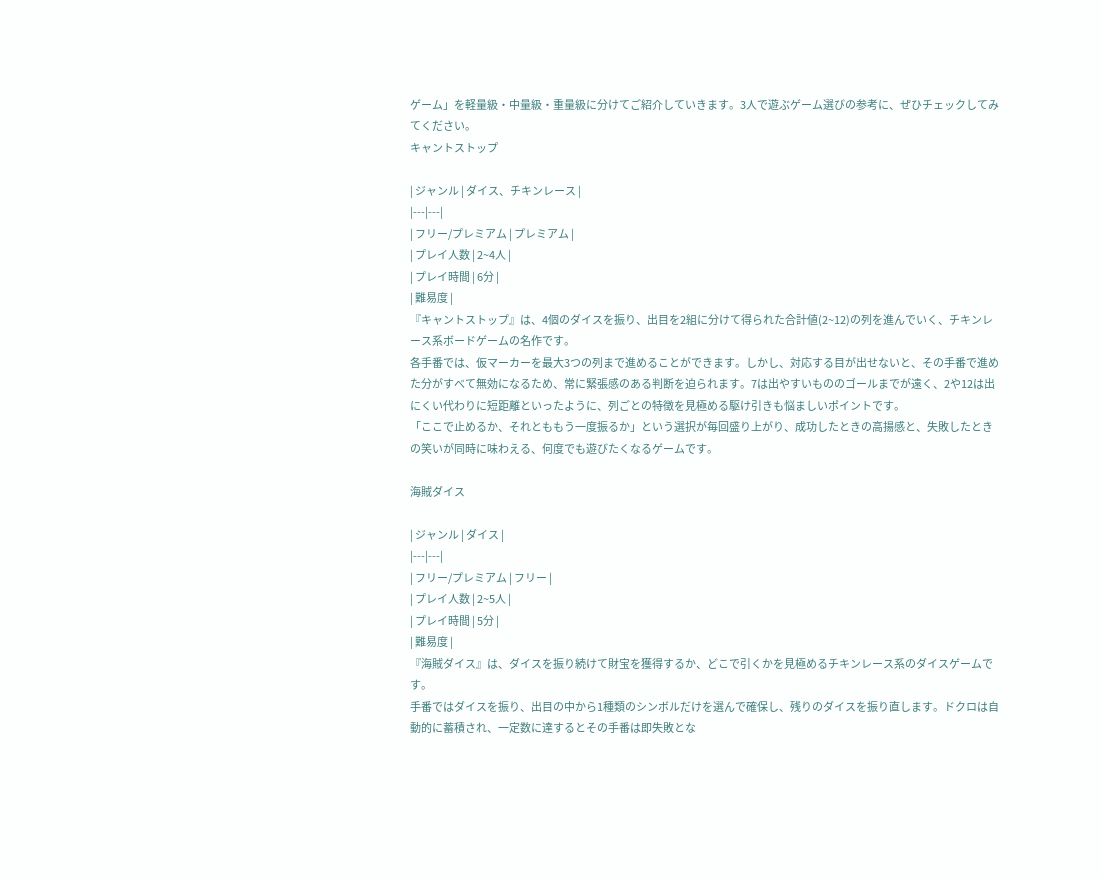ゲーム」を軽量級・中量級・重量級に分けてご紹介していきます。3人で遊ぶゲーム選びの参考に、ぜひチェックしてみてください。
キャントストップ

| ジャンル | ダイス、チキンレース |
|---|---|
| フリー/プレミアム | プレミアム |
| プレイ人数 | 2~4人 |
| プレイ時間 | 6分 |
| 難易度 |
『キャントストップ』は、4個のダイスを振り、出目を2組に分けて得られた合計値(2~12)の列を進んでいく、チキンレース系ボードゲームの名作です。
各手番では、仮マーカーを最大3つの列まで進めることができます。しかし、対応する目が出せないと、その手番で進めた分がすべて無効になるため、常に緊張感のある判断を迫られます。7は出やすいもののゴールまでが遠く、2や12は出にくい代わりに短距離といったように、列ごとの特徴を見極める駆け引きも悩ましいポイントです。
「ここで止めるか、それとももう一度振るか」という選択が毎回盛り上がり、成功したときの高揚感と、失敗したときの笑いが同時に味わえる、何度でも遊びたくなるゲームです。

海賊ダイス

| ジャンル | ダイス |
|---|---|
| フリー/プレミアム | フリー |
| プレイ人数 | 2~5人 |
| プレイ時間 | 5分 |
| 難易度 |
『海賊ダイス』は、ダイスを振り続けて財宝を獲得するか、どこで引くかを見極めるチキンレース系のダイスゲームです。
手番ではダイスを振り、出目の中から1種類のシンボルだけを選んで確保し、残りのダイスを振り直します。ドクロは自動的に蓄積され、一定数に達するとその手番は即失敗とな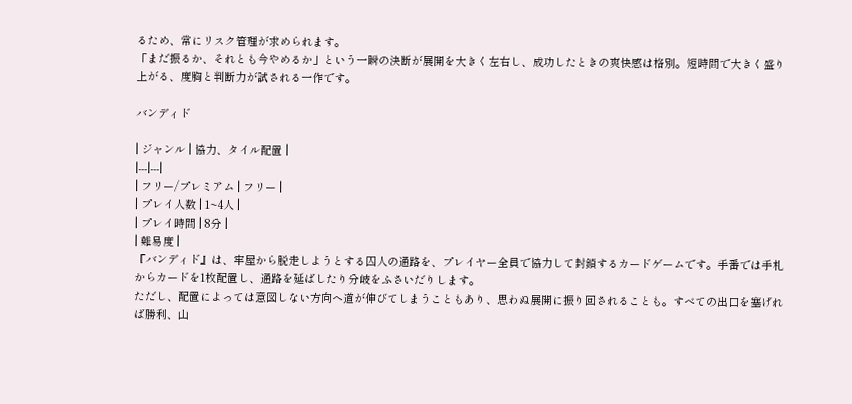るため、常にリスク管理が求められます。
「まだ振るか、それとも今やめるか」という一瞬の決断が展開を大きく左右し、成功したときの爽快感は格別。短時間で大きく盛り上がる、度胸と判断力が試される一作です。

バンディド

| ジャンル | 協力、タイル配置 |
|---|---|
| フリー/プレミアム | フリー |
| プレイ人数 | 1~4人 |
| プレイ時間 | 8分 |
| 難易度 |
『バンディド』は、牢屋から脱走しようとする囚人の通路を、プレイヤー全員で協力して封鎖するカードゲームです。手番では手札からカードを1枚配置し、通路を延ばしたり分岐をふさいだりします。
ただし、配置によっては意図しない方向へ道が伸びてしまうこともあり、思わぬ展開に振り回されることも。すべての出口を塞げれば勝利、山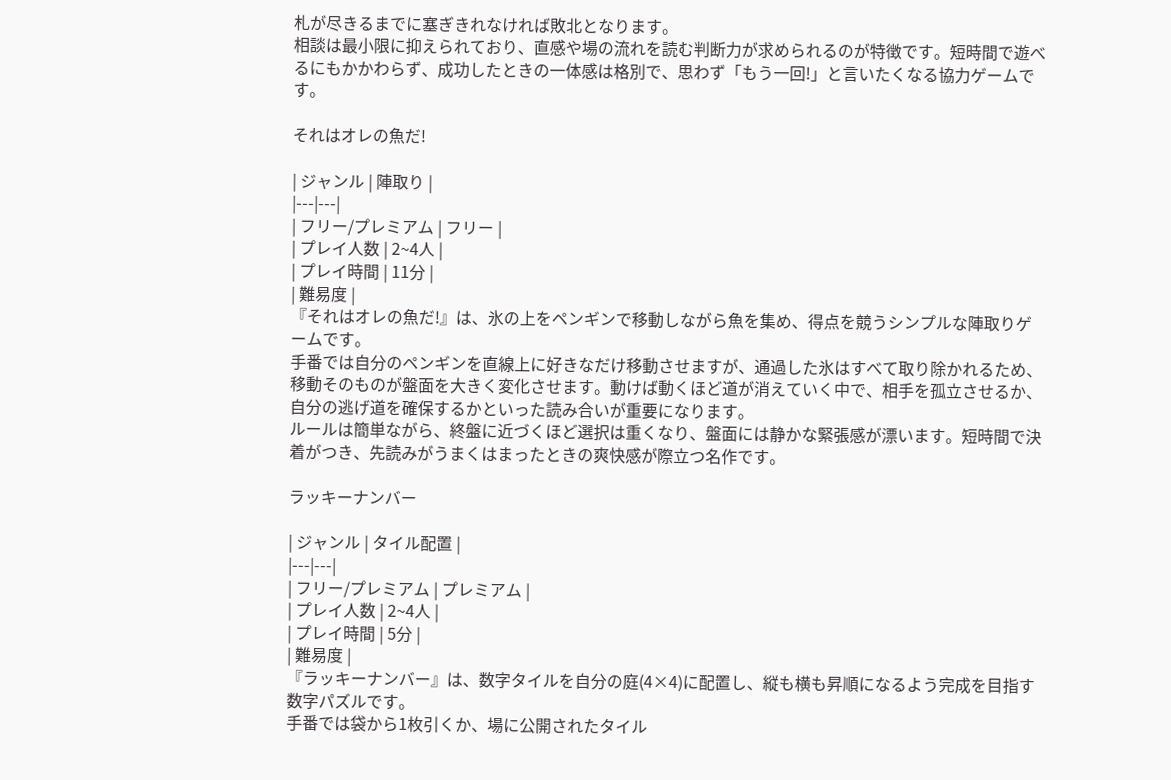札が尽きるまでに塞ぎきれなければ敗北となります。
相談は最小限に抑えられており、直感や場の流れを読む判断力が求められるのが特徴です。短時間で遊べるにもかかわらず、成功したときの一体感は格別で、思わず「もう一回!」と言いたくなる協力ゲームです。

それはオレの魚だ!

| ジャンル | 陣取り |
|---|---|
| フリー/プレミアム | フリー |
| プレイ人数 | 2~4人 |
| プレイ時間 | 11分 |
| 難易度 |
『それはオレの魚だ!』は、氷の上をペンギンで移動しながら魚を集め、得点を競うシンプルな陣取りゲームです。
手番では自分のペンギンを直線上に好きなだけ移動させますが、通過した氷はすべて取り除かれるため、移動そのものが盤面を大きく変化させます。動けば動くほど道が消えていく中で、相手を孤立させるか、自分の逃げ道を確保するかといった読み合いが重要になります。
ルールは簡単ながら、終盤に近づくほど選択は重くなり、盤面には静かな緊張感が漂います。短時間で決着がつき、先読みがうまくはまったときの爽快感が際立つ名作です。

ラッキーナンバー

| ジャンル | タイル配置 |
|---|---|
| フリー/プレミアム | プレミアム |
| プレイ人数 | 2~4人 |
| プレイ時間 | 5分 |
| 難易度 |
『ラッキーナンバー』は、数字タイルを自分の庭(4×4)に配置し、縦も横も昇順になるよう完成を目指す数字パズルです。
手番では袋から1枚引くか、場に公開されたタイル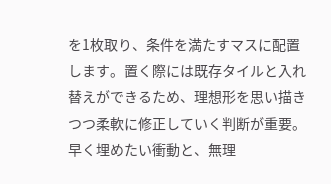を1枚取り、条件を満たすマスに配置します。置く際には既存タイルと入れ替えができるため、理想形を思い描きつつ柔軟に修正していく判断が重要。早く埋めたい衝動と、無理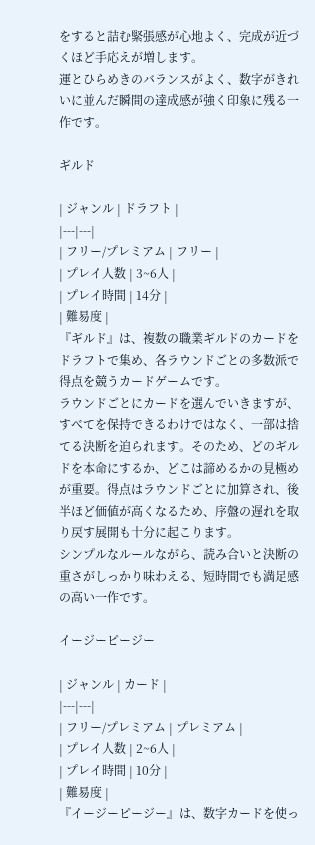をすると詰む緊張感が心地よく、完成が近づくほど手応えが増します。
運とひらめきのバランスがよく、数字がきれいに並んだ瞬間の達成感が強く印象に残る一作です。

ギルド

| ジャンル | ドラフト |
|---|---|
| フリー/プレミアム | フリー |
| プレイ人数 | 3~6人 |
| プレイ時間 | 14分 |
| 難易度 |
『ギルド』は、複数の職業ギルドのカードをドラフトで集め、各ラウンドごとの多数派で得点を競うカードゲームです。
ラウンドごとにカードを選んでいきますが、すべてを保持できるわけではなく、一部は捨てる決断を迫られます。そのため、どのギルドを本命にするか、どこは諦めるかの見極めが重要。得点はラウンドごとに加算され、後半ほど価値が高くなるため、序盤の遅れを取り戻す展開も十分に起こります。
シンプルなルールながら、読み合いと決断の重さがしっかり味わえる、短時間でも満足感の高い一作です。

イージーピージー

| ジャンル | カード |
|---|---|
| フリー/プレミアム | プレミアム |
| プレイ人数 | 2~6人 |
| プレイ時間 | 10分 |
| 難易度 |
『イージーピージー』は、数字カードを使っ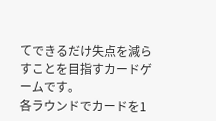てできるだけ失点を減らすことを目指すカードゲームです。
各ラウンドでカードを1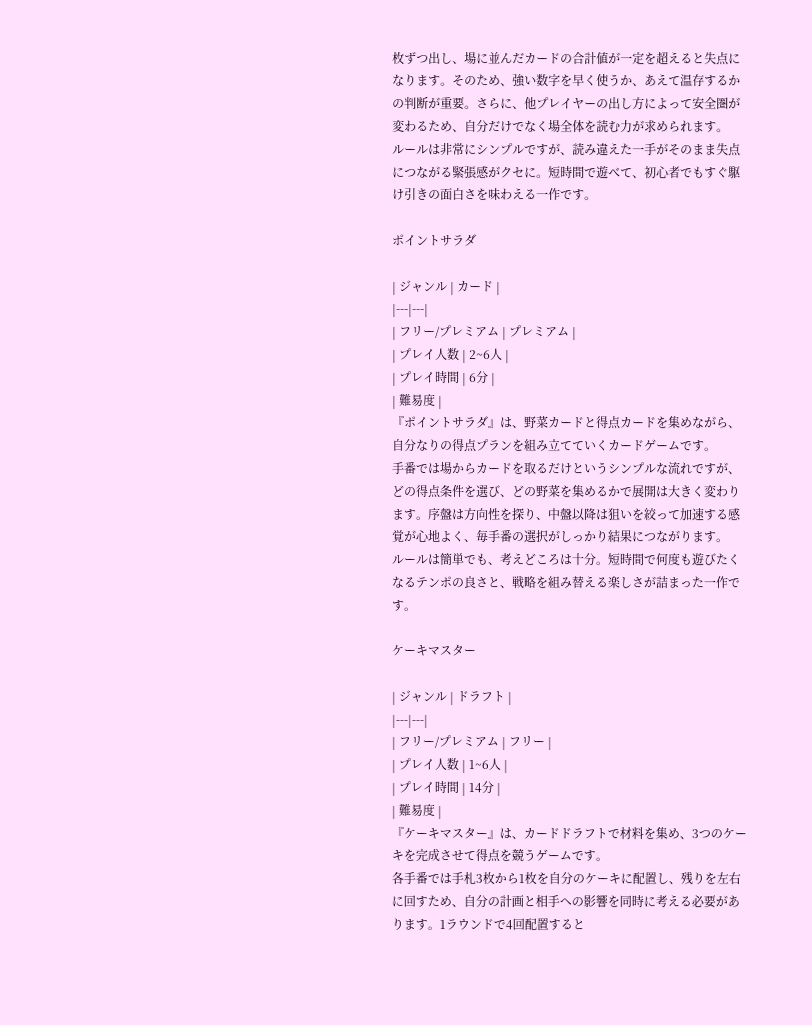枚ずつ出し、場に並んだカードの合計値が一定を超えると失点になります。そのため、強い数字を早く使うか、あえて温存するかの判断が重要。さらに、他プレイヤーの出し方によって安全圏が変わるため、自分だけでなく場全体を読む力が求められます。
ルールは非常にシンプルですが、読み違えた一手がそのまま失点につながる緊張感がクセに。短時間で遊べて、初心者でもすぐ駆け引きの面白さを味わえる一作です。

ポイントサラダ

| ジャンル | カード |
|---|---|
| フリー/プレミアム | プレミアム |
| プレイ人数 | 2~6人 |
| プレイ時間 | 6分 |
| 難易度 |
『ポイントサラダ』は、野菜カードと得点カードを集めながら、自分なりの得点プランを組み立てていくカードゲームです。
手番では場からカードを取るだけというシンプルな流れですが、どの得点条件を選び、どの野菜を集めるかで展開は大きく変わります。序盤は方向性を探り、中盤以降は狙いを絞って加速する感覚が心地よく、毎手番の選択がしっかり結果につながります。
ルールは簡単でも、考えどころは十分。短時間で何度も遊びたくなるテンポの良さと、戦略を組み替える楽しさが詰まった一作です。

ケーキマスター

| ジャンル | ドラフト |
|---|---|
| フリー/プレミアム | フリー |
| プレイ人数 | 1~6人 |
| プレイ時間 | 14分 |
| 難易度 |
『ケーキマスター』は、カードドラフトで材料を集め、3つのケーキを完成させて得点を競うゲームです。
各手番では手札3枚から1枚を自分のケーキに配置し、残りを左右に回すため、自分の計画と相手への影響を同時に考える必要があります。1ラウンドで4回配置すると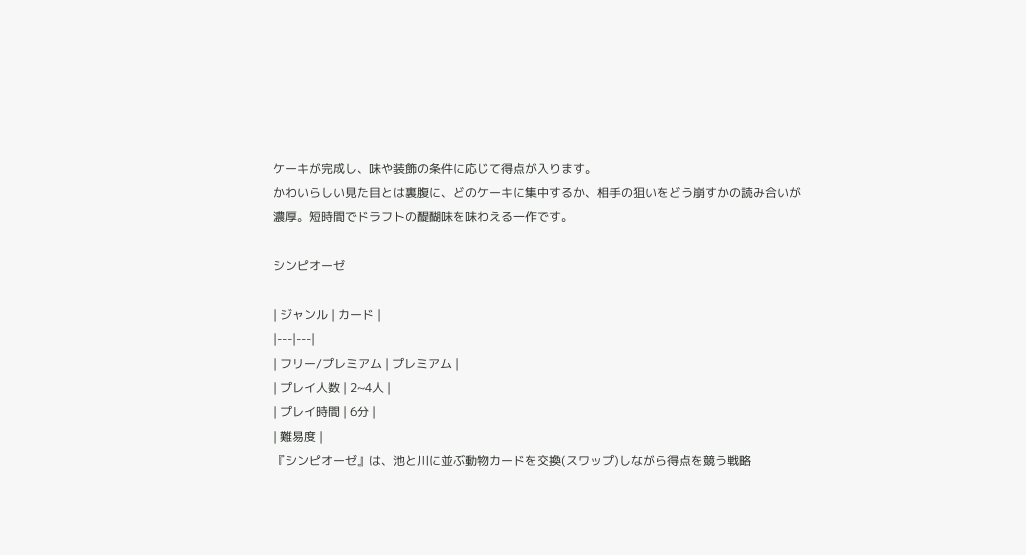ケーキが完成し、味や装飾の条件に応じて得点が入ります。
かわいらしい見た目とは裏腹に、どのケーキに集中するか、相手の狙いをどう崩すかの読み合いが濃厚。短時間でドラフトの醍醐味を味わえる一作です。

シンピオーゼ

| ジャンル | カード |
|---|---|
| フリー/プレミアム | プレミアム |
| プレイ人数 | 2~4人 |
| プレイ時間 | 6分 |
| 難易度 |
『シンピオーゼ』は、池と川に並ぶ動物カードを交換(スワップ)しながら得点を競う戦略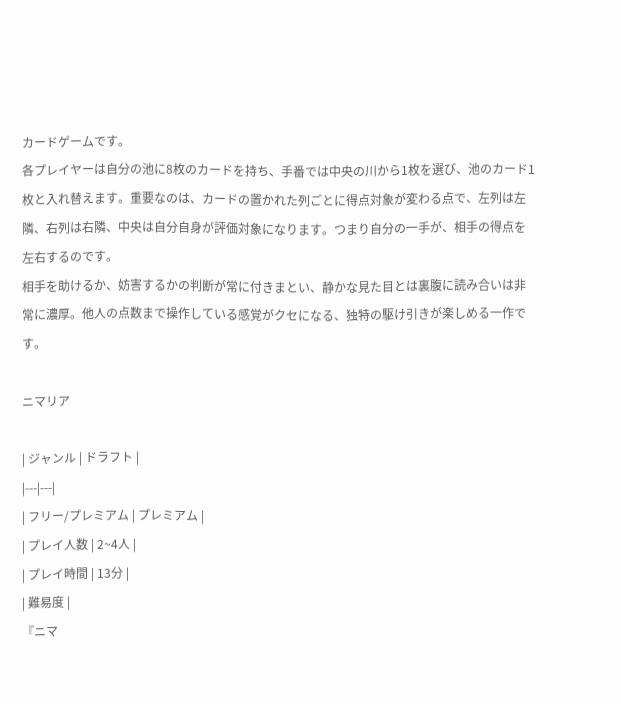カードゲームです。
各プレイヤーは自分の池に8枚のカードを持ち、手番では中央の川から1枚を選び、池のカード1枚と入れ替えます。重要なのは、カードの置かれた列ごとに得点対象が変わる点で、左列は左隣、右列は右隣、中央は自分自身が評価対象になります。つまり自分の一手が、相手の得点を左右するのです。
相手を助けるか、妨害するかの判断が常に付きまとい、静かな見た目とは裏腹に読み合いは非常に濃厚。他人の点数まで操作している感覚がクセになる、独特の駆け引きが楽しめる一作です。

ニマリア

| ジャンル | ドラフト |
|---|---|
| フリー/プレミアム | プレミアム |
| プレイ人数 | 2~4人 |
| プレイ時間 | 13分 |
| 難易度 |
『ニマ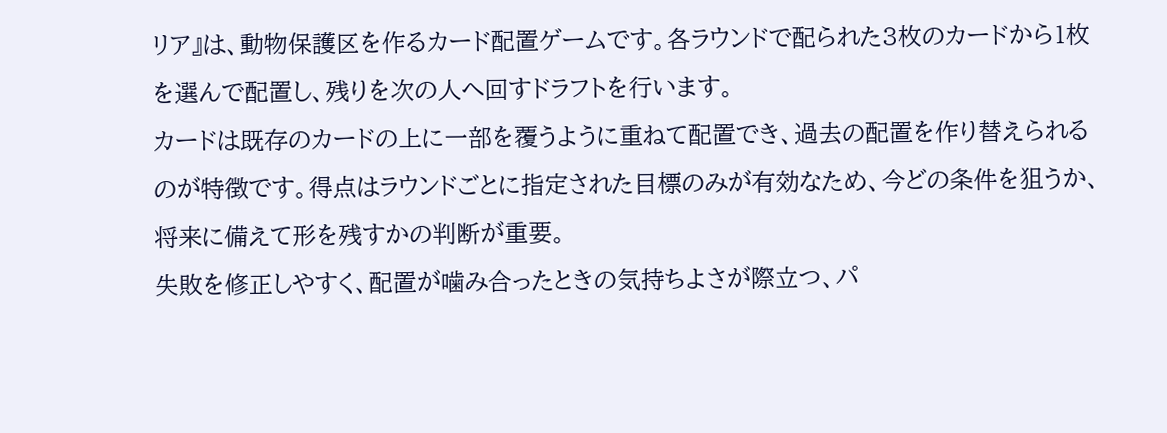リア』は、動物保護区を作るカード配置ゲームです。各ラウンドで配られた3枚のカードから1枚を選んで配置し、残りを次の人へ回すドラフトを行います。
カードは既存のカードの上に一部を覆うように重ねて配置でき、過去の配置を作り替えられるのが特徴です。得点はラウンドごとに指定された目標のみが有効なため、今どの条件を狙うか、将来に備えて形を残すかの判断が重要。
失敗を修正しやすく、配置が噛み合ったときの気持ちよさが際立つ、パ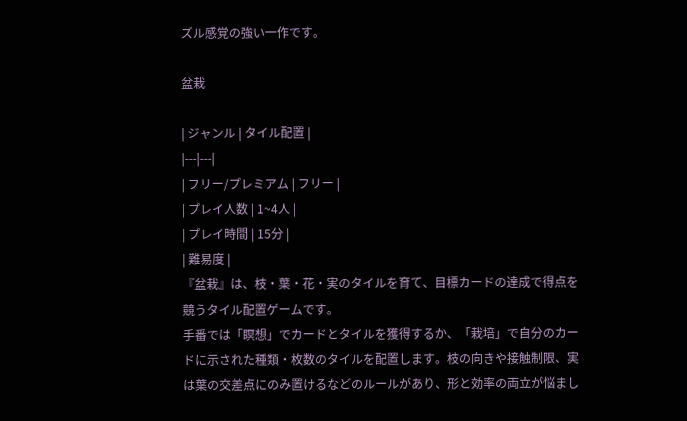ズル感覚の強い一作です。

盆栽

| ジャンル | タイル配置 |
|---|---|
| フリー/プレミアム | フリー |
| プレイ人数 | 1~4人 |
| プレイ時間 | 15分 |
| 難易度 |
『盆栽』は、枝・葉・花・実のタイルを育て、目標カードの達成で得点を競うタイル配置ゲームです。
手番では「瞑想」でカードとタイルを獲得するか、「栽培」で自分のカードに示された種類・枚数のタイルを配置します。枝の向きや接触制限、実は葉の交差点にのみ置けるなどのルールがあり、形と効率の両立が悩まし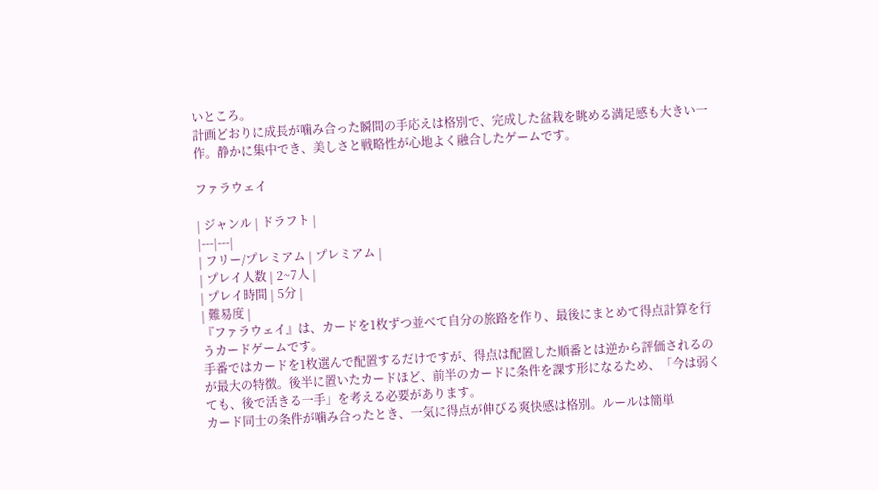いところ。
計画どおりに成長が噛み合った瞬間の手応えは格別で、完成した盆栽を眺める満足感も大きい一作。静かに集中でき、美しさと戦略性が心地よく融合したゲームです。

ファラウェイ

| ジャンル | ドラフト |
|---|---|
| フリー/プレミアム | プレミアム |
| プレイ人数 | 2~7人 |
| プレイ時間 | 5分 |
| 難易度 |
『ファラウェイ』は、カードを1枚ずつ並べて自分の旅路を作り、最後にまとめて得点計算を行うカードゲームです。
手番ではカードを1枚選んで配置するだけですが、得点は配置した順番とは逆から評価されるのが最大の特徴。後半に置いたカードほど、前半のカードに条件を課す形になるため、「今は弱くても、後で活きる一手」を考える必要があります。
カード同士の条件が噛み合ったとき、一気に得点が伸びる爽快感は格別。ルールは簡単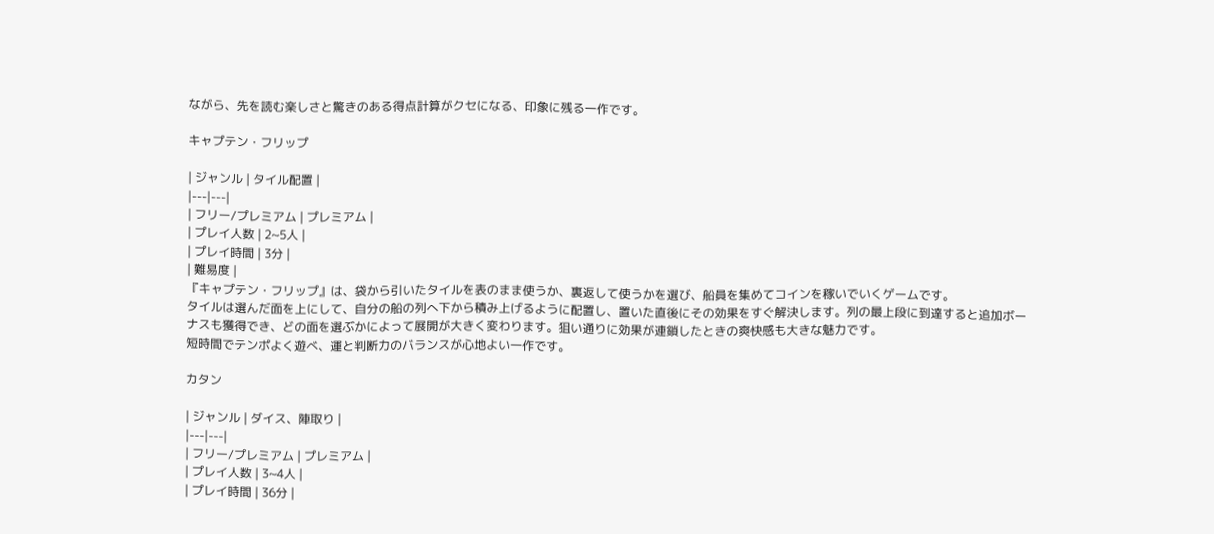ながら、先を読む楽しさと驚きのある得点計算がクセになる、印象に残る一作です。

キャプテン・フリップ

| ジャンル | タイル配置 |
|---|---|
| フリー/プレミアム | プレミアム |
| プレイ人数 | 2~5人 |
| プレイ時間 | 3分 |
| 難易度 |
『キャプテン・フリップ』は、袋から引いたタイルを表のまま使うか、裏返して使うかを選び、船員を集めてコインを稼いでいくゲームです。
タイルは選んだ面を上にして、自分の船の列へ下から積み上げるように配置し、置いた直後にその効果をすぐ解決します。列の最上段に到達すると追加ボーナスも獲得でき、どの面を選ぶかによって展開が大きく変わります。狙い通りに効果が連鎖したときの爽快感も大きな魅力です。
短時間でテンポよく遊べ、運と判断力のバランスが心地よい一作です。

カタン

| ジャンル | ダイス、陣取り |
|---|---|
| フリー/プレミアム | プレミアム |
| プレイ人数 | 3~4人 |
| プレイ時間 | 36分 |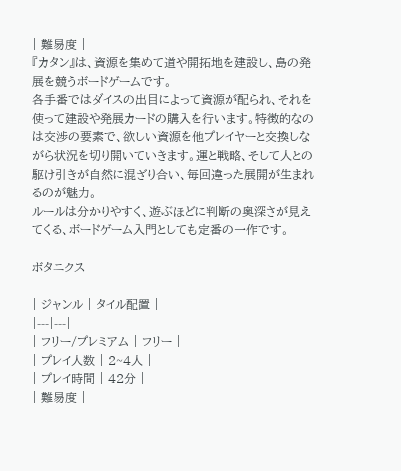| 難易度 |
『カタン』は、資源を集めて道や開拓地を建設し、島の発展を競うボードゲームです。
各手番ではダイスの出目によって資源が配られ、それを使って建設や発展カードの購入を行います。特徴的なのは交渉の要素で、欲しい資源を他プレイヤーと交換しながら状況を切り開いていきます。運と戦略、そして人との駆け引きが自然に混ざり合い、毎回違った展開が生まれるのが魅力。
ルールは分かりやすく、遊ぶほどに判断の奥深さが見えてくる、ボードゲーム入門としても定番の一作です。

ボタニクス

| ジャンル | タイル配置 |
|---|---|
| フリー/プレミアム | フリー |
| プレイ人数 | 2~4人 |
| プレイ時間 | 42分 |
| 難易度 |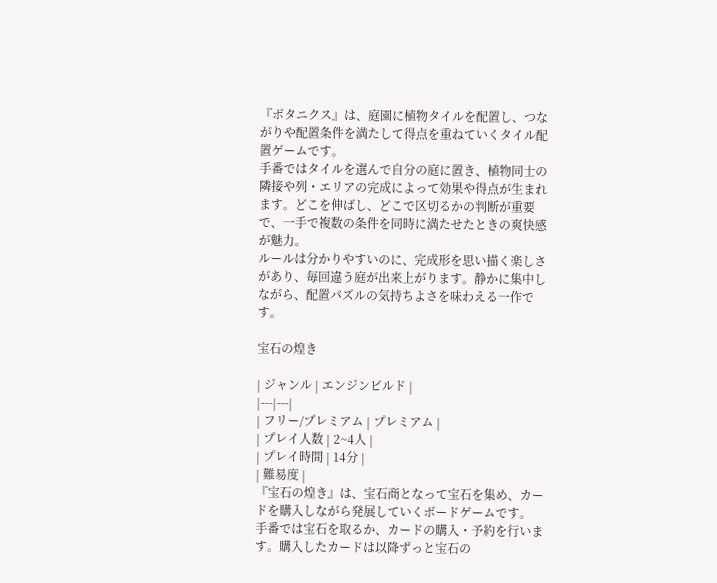『ボタニクス』は、庭園に植物タイルを配置し、つながりや配置条件を満たして得点を重ねていくタイル配置ゲームです。
手番ではタイルを選んで自分の庭に置き、植物同士の隣接や列・エリアの完成によって効果や得点が生まれます。どこを伸ばし、どこで区切るかの判断が重要で、一手で複数の条件を同時に満たせたときの爽快感が魅力。
ルールは分かりやすいのに、完成形を思い描く楽しさがあり、毎回違う庭が出来上がります。静かに集中しながら、配置パズルの気持ちよさを味わえる一作です。

宝石の煌き

| ジャンル | エンジンビルド |
|---|---|
| フリー/プレミアム | プレミアム |
| プレイ人数 | 2~4人 |
| プレイ時間 | 14分 |
| 難易度 |
『宝石の煌き』は、宝石商となって宝石を集め、カードを購入しながら発展していくボードゲームです。
手番では宝石を取るか、カードの購入・予約を行います。購入したカードは以降ずっと宝石の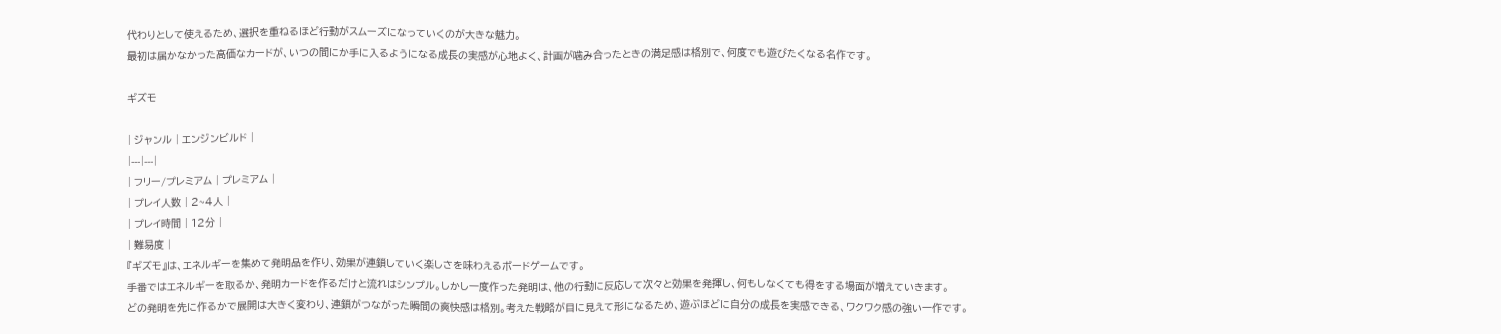代わりとして使えるため、選択を重ねるほど行動がスムーズになっていくのが大きな魅力。
最初は届かなかった高価なカードが、いつの間にか手に入るようになる成長の実感が心地よく、計画が噛み合ったときの満足感は格別で、何度でも遊びたくなる名作です。

ギズモ

| ジャンル | エンジンビルド |
|---|---|
| フリー/プレミアム | プレミアム |
| プレイ人数 | 2~4人 |
| プレイ時間 | 12分 |
| 難易度 |
『ギズモ』は、エネルギーを集めて発明品を作り、効果が連鎖していく楽しさを味わえるボードゲームです。
手番ではエネルギーを取るか、発明カードを作るだけと流れはシンプル。しかし一度作った発明は、他の行動に反応して次々と効果を発揮し、何もしなくても得をする場面が増えていきます。
どの発明を先に作るかで展開は大きく変わり、連鎖がつながった瞬間の爽快感は格別。考えた戦略が目に見えて形になるため、遊ぶほどに自分の成長を実感できる、ワクワク感の強い一作です。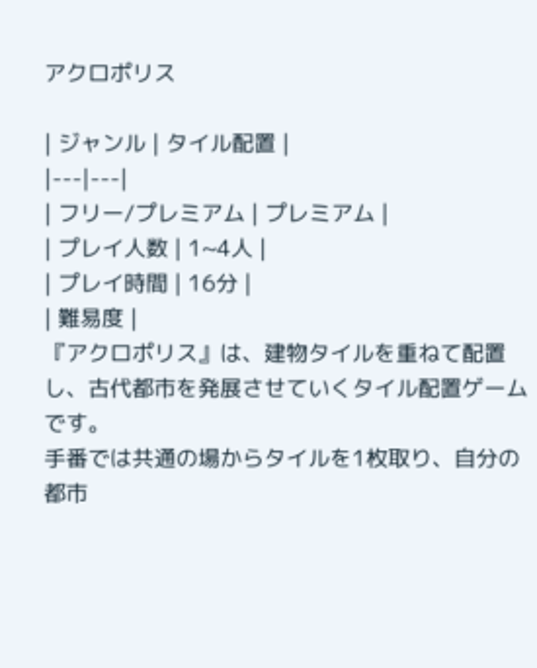アクロポリス

| ジャンル | タイル配置 |
|---|---|
| フリー/プレミアム | プレミアム |
| プレイ人数 | 1~4人 |
| プレイ時間 | 16分 |
| 難易度 |
『アクロポリス』は、建物タイルを重ねて配置し、古代都市を発展させていくタイル配置ゲームです。
手番では共通の場からタイルを1枚取り、自分の都市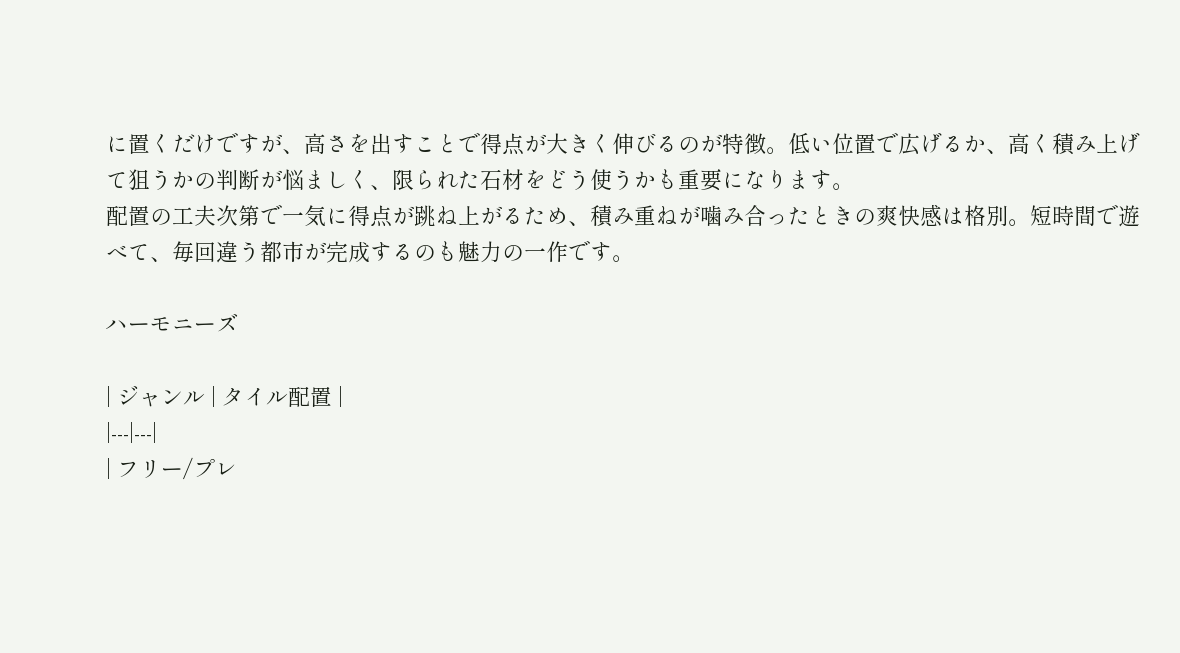に置くだけですが、高さを出すことで得点が大きく伸びるのが特徴。低い位置で広げるか、高く積み上げて狙うかの判断が悩ましく、限られた石材をどう使うかも重要になります。
配置の工夫次第で一気に得点が跳ね上がるため、積み重ねが噛み合ったときの爽快感は格別。短時間で遊べて、毎回違う都市が完成するのも魅力の一作です。

ハーモニーズ

| ジャンル | タイル配置 |
|---|---|
| フリー/プレ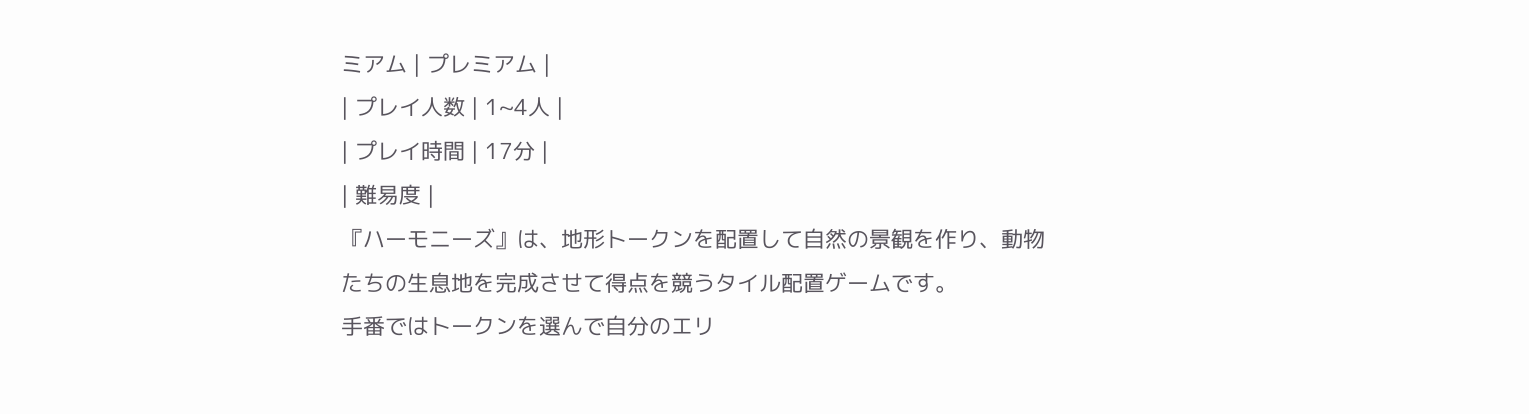ミアム | プレミアム |
| プレイ人数 | 1~4人 |
| プレイ時間 | 17分 |
| 難易度 |
『ハーモニーズ』は、地形トークンを配置して自然の景観を作り、動物たちの生息地を完成させて得点を競うタイル配置ゲームです。
手番ではトークンを選んで自分のエリ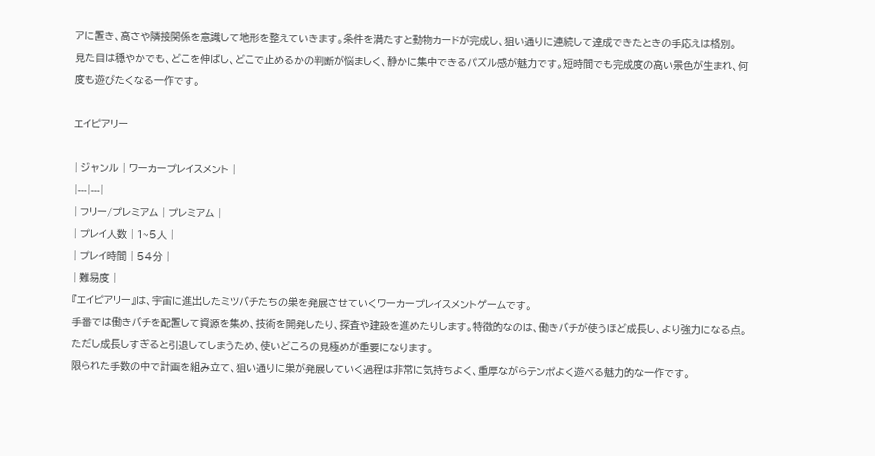アに置き、高さや隣接関係を意識して地形を整えていきます。条件を満たすと動物カードが完成し、狙い通りに連続して達成できたときの手応えは格別。
見た目は穏やかでも、どこを伸ばし、どこで止めるかの判断が悩ましく、静かに集中できるパズル感が魅力です。短時間でも完成度の高い景色が生まれ、何度も遊びたくなる一作です。

エイピアリー

| ジャンル | ワーカープレイスメント |
|---|---|
| フリー/プレミアム | プレミアム |
| プレイ人数 | 1~5人 |
| プレイ時間 | 54分 |
| 難易度 |
『エイピアリー』は、宇宙に進出したミツバチたちの巣を発展させていくワーカープレイスメントゲームです。
手番では働きバチを配置して資源を集め、技術を開発したり、探査や建設を進めたりします。特徴的なのは、働きバチが使うほど成長し、より強力になる点。ただし成長しすぎると引退してしまうため、使いどころの見極めが重要になります。
限られた手数の中で計画を組み立て、狙い通りに巣が発展していく過程は非常に気持ちよく、重厚ながらテンポよく遊べる魅力的な一作です。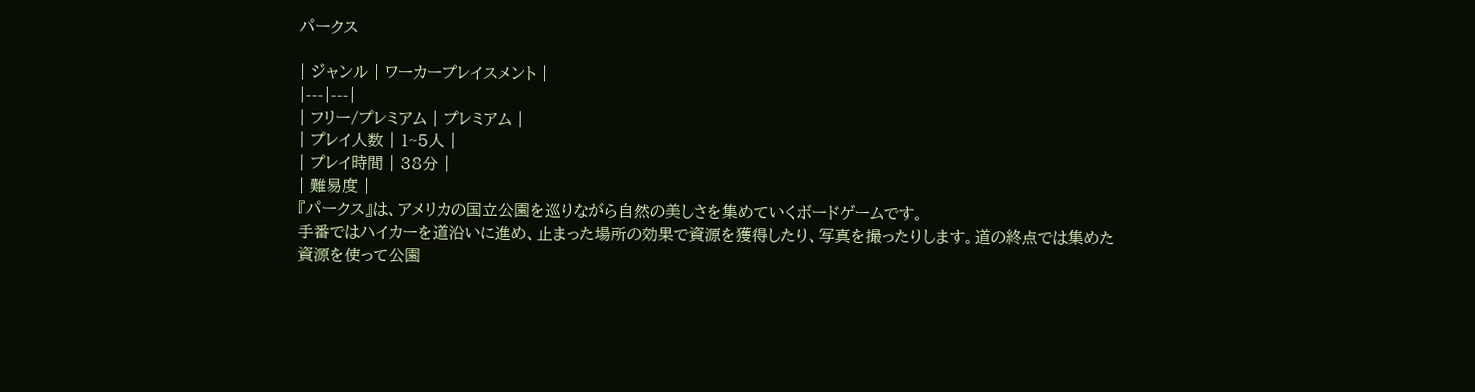パークス

| ジャンル | ワーカープレイスメント |
|---|---|
| フリー/プレミアム | プレミアム |
| プレイ人数 | 1~5人 |
| プレイ時間 | 38分 |
| 難易度 |
『パークス』は、アメリカの国立公園を巡りながら自然の美しさを集めていくボードゲームです。
手番ではハイカーを道沿いに進め、止まった場所の効果で資源を獲得したり、写真を撮ったりします。道の終点では集めた資源を使って公園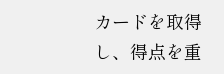カードを取得し、得点を重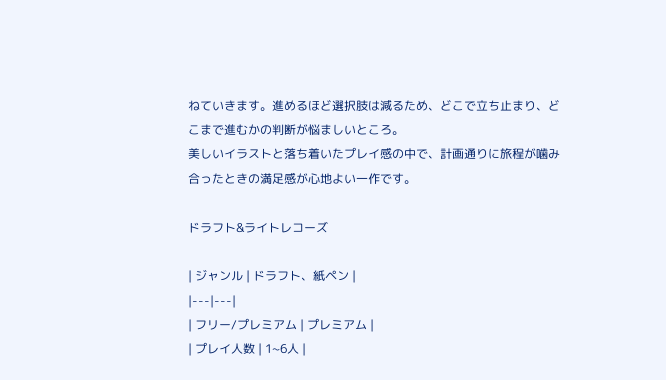ねていきます。進めるほど選択肢は減るため、どこで立ち止まり、どこまで進むかの判断が悩ましいところ。
美しいイラストと落ち着いたプレイ感の中で、計画通りに旅程が噛み合ったときの満足感が心地よい一作です。

ドラフト&ライトレコーズ

| ジャンル | ドラフト、紙ペン |
|---|---|
| フリー/プレミアム | プレミアム |
| プレイ人数 | 1~6人 |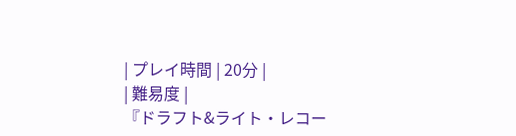| プレイ時間 | 20分 |
| 難易度 |
『ドラフト&ライト・レコー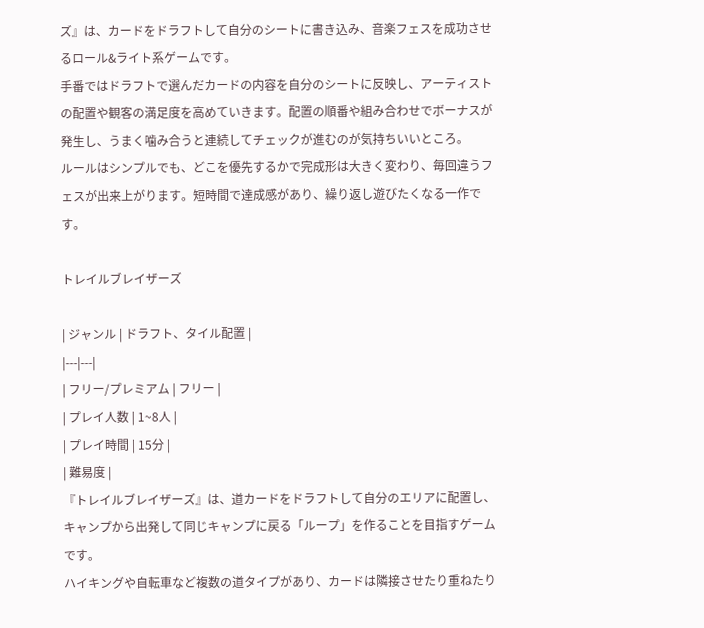ズ』は、カードをドラフトして自分のシートに書き込み、音楽フェスを成功させるロール&ライト系ゲームです。
手番ではドラフトで選んだカードの内容を自分のシートに反映し、アーティストの配置や観客の満足度を高めていきます。配置の順番や組み合わせでボーナスが発生し、うまく噛み合うと連続してチェックが進むのが気持ちいいところ。
ルールはシンプルでも、どこを優先するかで完成形は大きく変わり、毎回違うフェスが出来上がります。短時間で達成感があり、繰り返し遊びたくなる一作です。

トレイルブレイザーズ

| ジャンル | ドラフト、タイル配置 |
|---|---|
| フリー/プレミアム | フリー |
| プレイ人数 | 1~8人 |
| プレイ時間 | 15分 |
| 難易度 |
『トレイルブレイザーズ』は、道カードをドラフトして自分のエリアに配置し、キャンプから出発して同じキャンプに戻る「ループ」を作ることを目指すゲームです。
ハイキングや自転車など複数の道タイプがあり、カードは隣接させたり重ねたり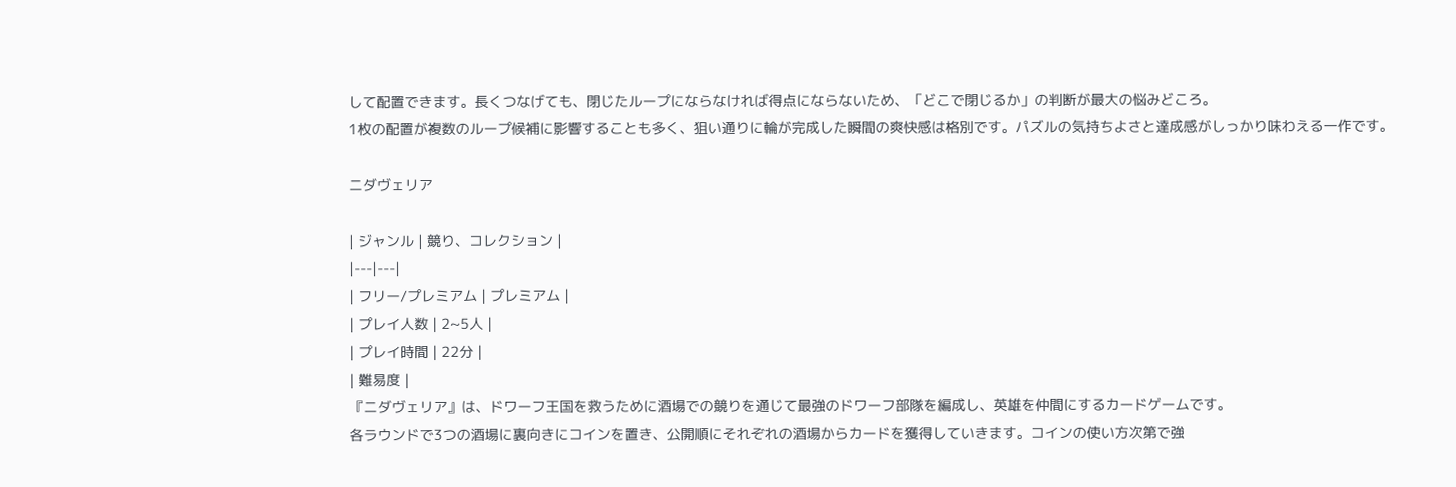して配置できます。長くつなげても、閉じたループにならなければ得点にならないため、「どこで閉じるか」の判断が最大の悩みどころ。
1枚の配置が複数のループ候補に影響することも多く、狙い通りに輪が完成した瞬間の爽快感は格別です。パズルの気持ちよさと達成感がしっかり味わえる一作です。

ニダヴェリア

| ジャンル | 競り、コレクション |
|---|---|
| フリー/プレミアム | プレミアム |
| プレイ人数 | 2~5人 |
| プレイ時間 | 22分 |
| 難易度 |
『ニダヴェリア』は、ドワーフ王国を救うために酒場での競りを通じて最強のドワーフ部隊を編成し、英雄を仲間にするカードゲームです。
各ラウンドで3つの酒場に裏向きにコインを置き、公開順にそれぞれの酒場からカードを獲得していきます。コインの使い方次第で強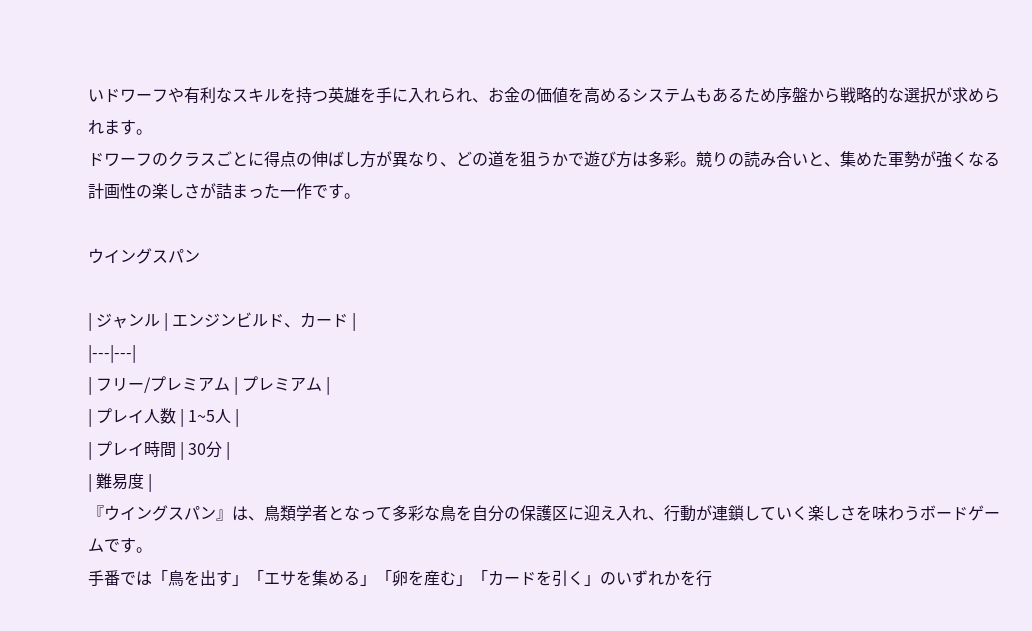いドワーフや有利なスキルを持つ英雄を手に入れられ、お金の価値を高めるシステムもあるため序盤から戦略的な選択が求められます。
ドワーフのクラスごとに得点の伸ばし方が異なり、どの道を狙うかで遊び方は多彩。競りの読み合いと、集めた軍勢が強くなる計画性の楽しさが詰まった一作です。

ウイングスパン

| ジャンル | エンジンビルド、カード |
|---|---|
| フリー/プレミアム | プレミアム |
| プレイ人数 | 1~5人 |
| プレイ時間 | 30分 |
| 難易度 |
『ウイングスパン』は、鳥類学者となって多彩な鳥を自分の保護区に迎え入れ、行動が連鎖していく楽しさを味わうボードゲームです。
手番では「鳥を出す」「エサを集める」「卵を産む」「カードを引く」のいずれかを行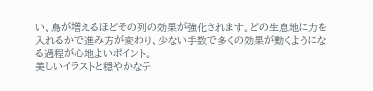い、鳥が増えるほどその列の効果が強化されます。どの生息地に力を入れるかで進み方が変わり、少ない手数で多くの効果が動くようになる過程が心地よいポイント。
美しいイラストと穏やかなテ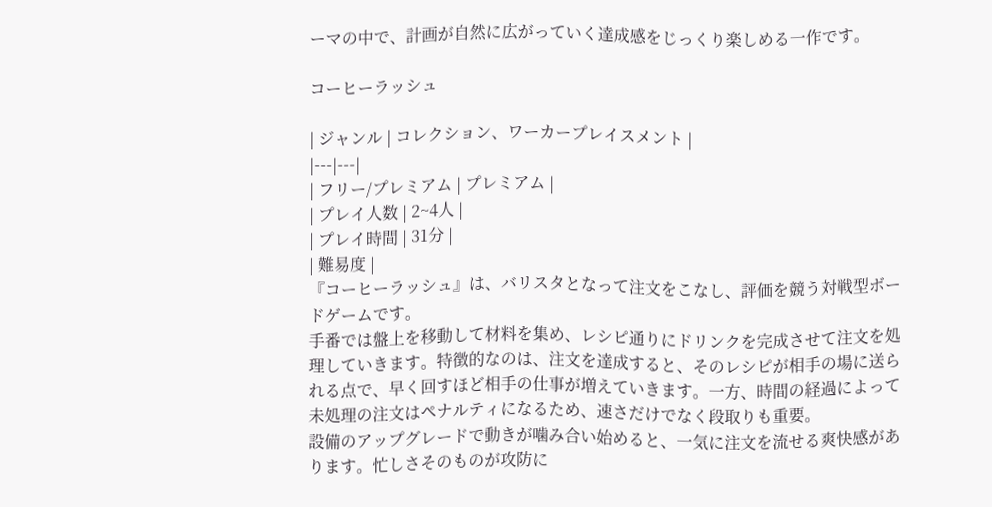ーマの中で、計画が自然に広がっていく達成感をじっくり楽しめる一作です。

コーヒーラッシュ

| ジャンル | コレクション、ワーカープレイスメント |
|---|---|
| フリー/プレミアム | プレミアム |
| プレイ人数 | 2~4人 |
| プレイ時間 | 31分 |
| 難易度 |
『コーヒーラッシュ』は、バリスタとなって注文をこなし、評価を競う対戦型ボードゲームです。
手番では盤上を移動して材料を集め、レシピ通りにドリンクを完成させて注文を処理していきます。特徴的なのは、注文を達成すると、そのレシピが相手の場に送られる点で、早く回すほど相手の仕事が増えていきます。一方、時間の経過によって未処理の注文はペナルティになるため、速さだけでなく段取りも重要。
設備のアップグレードで動きが噛み合い始めると、一気に注文を流せる爽快感があります。忙しさそのものが攻防に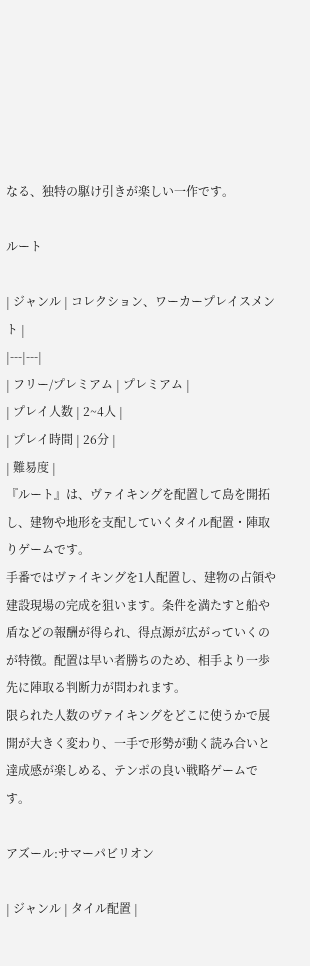なる、独特の駆け引きが楽しい一作です。

ルート

| ジャンル | コレクション、ワーカープレイスメント |
|---|---|
| フリー/プレミアム | プレミアム |
| プレイ人数 | 2~4人 |
| プレイ時間 | 26分 |
| 難易度 |
『ルート』は、ヴァイキングを配置して島を開拓し、建物や地形を支配していくタイル配置・陣取りゲームです。
手番ではヴァイキングを1人配置し、建物の占領や建設現場の完成を狙います。条件を満たすと船や盾などの報酬が得られ、得点源が広がっていくのが特徴。配置は早い者勝ちのため、相手より一歩先に陣取る判断力が問われます。
限られた人数のヴァイキングをどこに使うかで展開が大きく変わり、一手で形勢が動く読み合いと達成感が楽しめる、テンポの良い戦略ゲームです。

アズール:サマーパビリオン

| ジャンル | タイル配置 |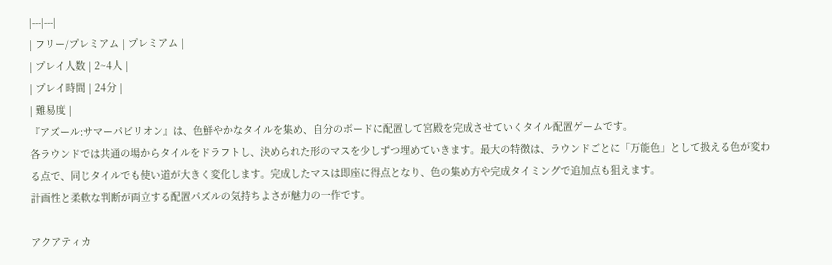|---|---|
| フリー/プレミアム | プレミアム |
| プレイ人数 | 2~4人 |
| プレイ時間 | 24分 |
| 難易度 |
『アズール:サマーパビリオン』は、色鮮やかなタイルを集め、自分のボードに配置して宮殿を完成させていくタイル配置ゲームです。
各ラウンドでは共通の場からタイルをドラフトし、決められた形のマスを少しずつ埋めていきます。最大の特徴は、ラウンドごとに「万能色」として扱える色が変わる点で、同じタイルでも使い道が大きく変化します。完成したマスは即座に得点となり、色の集め方や完成タイミングで追加点も狙えます。
計画性と柔軟な判断が両立する配置パズルの気持ちよさが魅力の一作です。

アクアティカ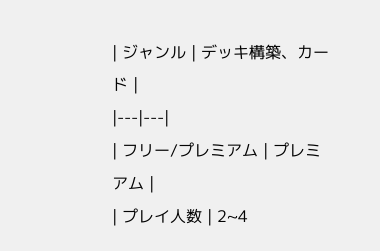| ジャンル | デッキ構築、カード |
|---|---|
| フリー/プレミアム | プレミアム |
| プレイ人数 | 2~4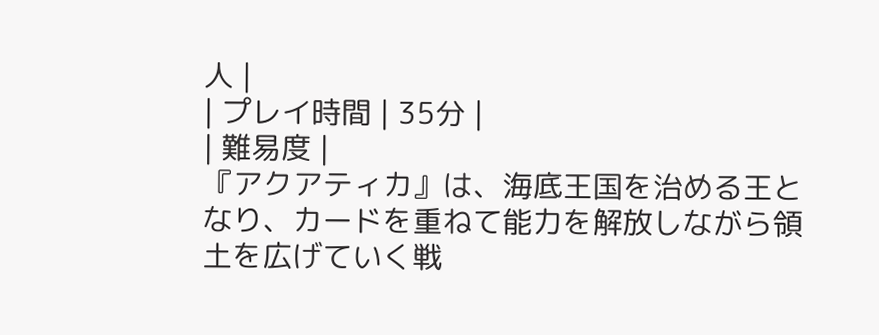人 |
| プレイ時間 | 35分 |
| 難易度 |
『アクアティカ』は、海底王国を治める王となり、カードを重ねて能力を解放しながら領土を広げていく戦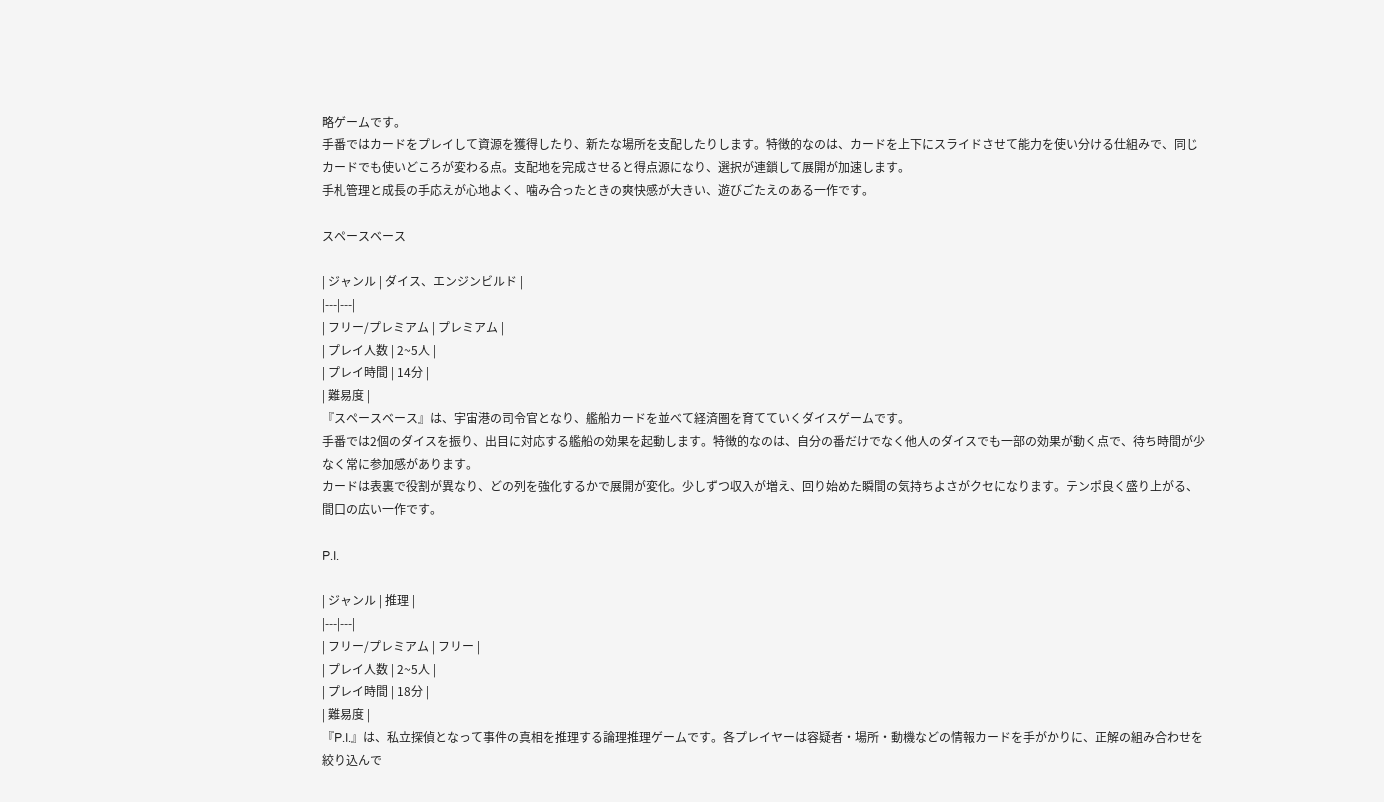略ゲームです。
手番ではカードをプレイして資源を獲得したり、新たな場所を支配したりします。特徴的なのは、カードを上下にスライドさせて能力を使い分ける仕組みで、同じカードでも使いどころが変わる点。支配地を完成させると得点源になり、選択が連鎖して展開が加速します。
手札管理と成長の手応えが心地よく、噛み合ったときの爽快感が大きい、遊びごたえのある一作です。

スペースベース

| ジャンル | ダイス、エンジンビルド |
|---|---|
| フリー/プレミアム | プレミアム |
| プレイ人数 | 2~5人 |
| プレイ時間 | 14分 |
| 難易度 |
『スペースベース』は、宇宙港の司令官となり、艦船カードを並べて経済圏を育てていくダイスゲームです。
手番では2個のダイスを振り、出目に対応する艦船の効果を起動します。特徴的なのは、自分の番だけでなく他人のダイスでも一部の効果が動く点で、待ち時間が少なく常に参加感があります。
カードは表裏で役割が異なり、どの列を強化するかで展開が変化。少しずつ収入が増え、回り始めた瞬間の気持ちよさがクセになります。テンポ良く盛り上がる、間口の広い一作です。

P.I.

| ジャンル | 推理 |
|---|---|
| フリー/プレミアム | フリー |
| プレイ人数 | 2~5人 |
| プレイ時間 | 18分 |
| 難易度 |
『P.I.』は、私立探偵となって事件の真相を推理する論理推理ゲームです。各プレイヤーは容疑者・場所・動機などの情報カードを手がかりに、正解の組み合わせを絞り込んで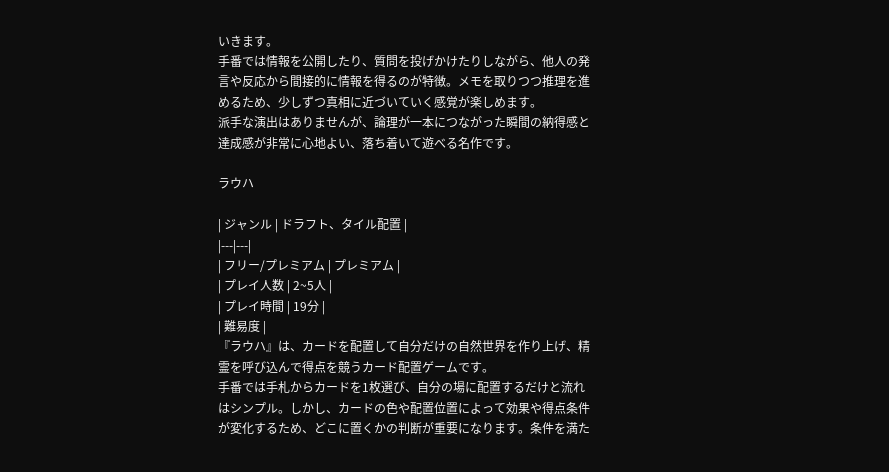いきます。
手番では情報を公開したり、質問を投げかけたりしながら、他人の発言や反応から間接的に情報を得るのが特徴。メモを取りつつ推理を進めるため、少しずつ真相に近づいていく感覚が楽しめます。
派手な演出はありませんが、論理が一本につながった瞬間の納得感と達成感が非常に心地よい、落ち着いて遊べる名作です。

ラウハ

| ジャンル | ドラフト、タイル配置 |
|---|---|
| フリー/プレミアム | プレミアム |
| プレイ人数 | 2~5人 |
| プレイ時間 | 19分 |
| 難易度 |
『ラウハ』は、カードを配置して自分だけの自然世界を作り上げ、精霊を呼び込んで得点を競うカード配置ゲームです。
手番では手札からカードを1枚選び、自分の場に配置するだけと流れはシンプル。しかし、カードの色や配置位置によって効果や得点条件が変化するため、どこに置くかの判断が重要になります。条件を満た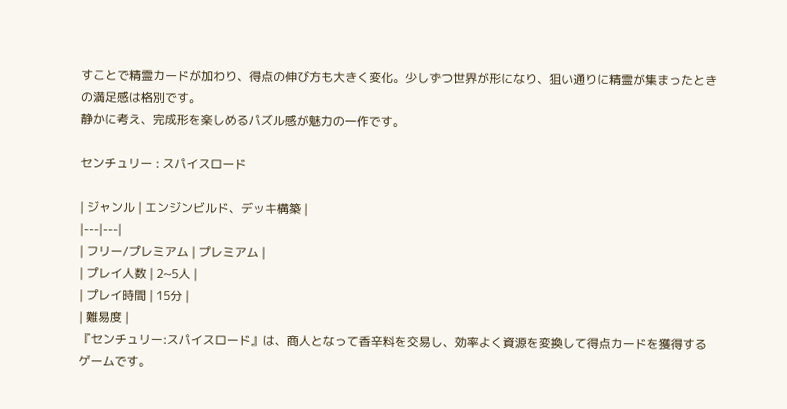すことで精霊カードが加わり、得点の伸び方も大きく変化。少しずつ世界が形になり、狙い通りに精霊が集まったときの満足感は格別です。
静かに考え、完成形を楽しめるパズル感が魅力の一作です。

センチュリー : スパイスロード

| ジャンル | エンジンビルド、デッキ構築 |
|---|---|
| フリー/プレミアム | プレミアム |
| プレイ人数 | 2~5人 |
| プレイ時間 | 15分 |
| 難易度 |
『センチュリー:スパイスロード』は、商人となって香辛料を交易し、効率よく資源を変換して得点カードを獲得するゲームです。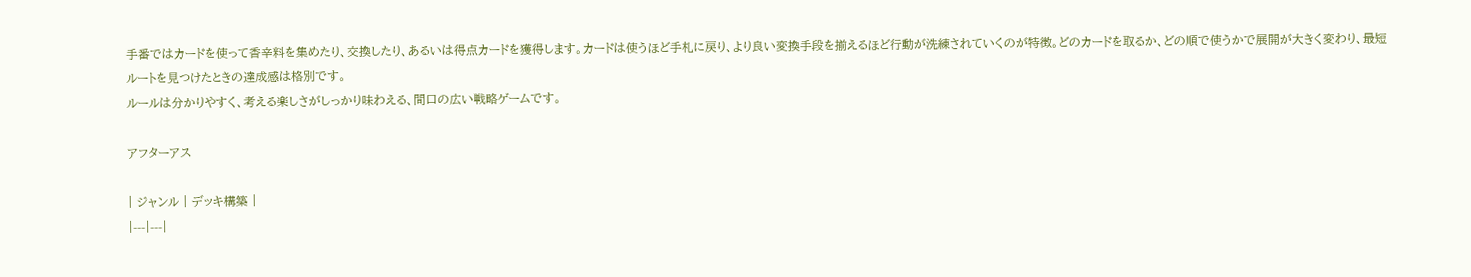手番ではカードを使って香辛料を集めたり、交換したり、あるいは得点カードを獲得します。カードは使うほど手札に戻り、より良い変換手段を揃えるほど行動が洗練されていくのが特徴。どのカードを取るか、どの順で使うかで展開が大きく変わり、最短ルートを見つけたときの達成感は格別です。
ルールは分かりやすく、考える楽しさがしっかり味わえる、間口の広い戦略ゲームです。

アフターアス

| ジャンル | デッキ構築 |
|---|---|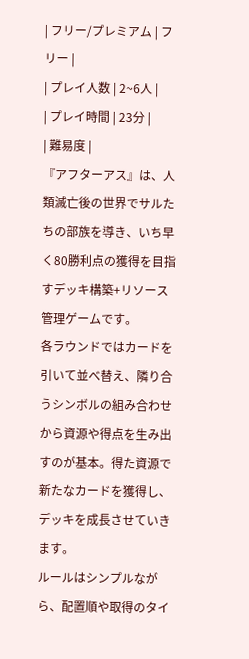| フリー/プレミアム | フリー |
| プレイ人数 | 2~6人 |
| プレイ時間 | 23分 |
| 難易度 |
『アフターアス』は、人類滅亡後の世界でサルたちの部族を導き、いち早く80勝利点の獲得を目指すデッキ構築+リソース管理ゲームです。
各ラウンドではカードを引いて並べ替え、隣り合うシンボルの組み合わせから資源や得点を生み出すのが基本。得た資源で新たなカードを獲得し、デッキを成長させていきます。
ルールはシンプルながら、配置順や取得のタイ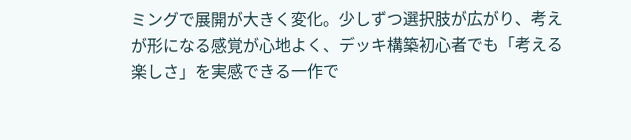ミングで展開が大きく変化。少しずつ選択肢が広がり、考えが形になる感覚が心地よく、デッキ構築初心者でも「考える楽しさ」を実感できる一作で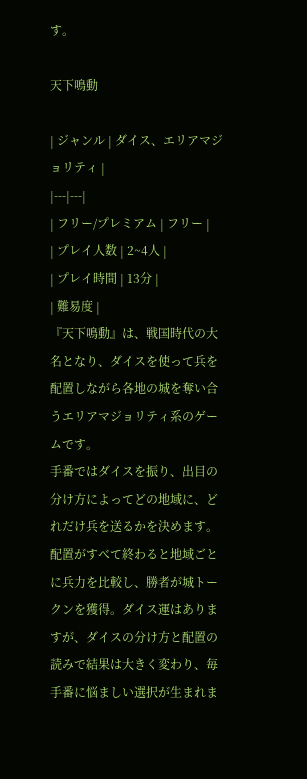す。

天下鳴動

| ジャンル | ダイス、エリアマジョリティ |
|---|---|
| フリー/プレミアム | フリー |
| プレイ人数 | 2~4人 |
| プレイ時間 | 13分 |
| 難易度 |
『天下鳴動』は、戦国時代の大名となり、ダイスを使って兵を配置しながら各地の城を奪い合うエリアマジョリティ系のゲームです。
手番ではダイスを振り、出目の分け方によってどの地域に、どれだけ兵を送るかを決めます。配置がすべて終わると地域ごとに兵力を比較し、勝者が城トークンを獲得。ダイス運はありますが、ダイスの分け方と配置の読みで結果は大きく変わり、毎手番に悩ましい選択が生まれま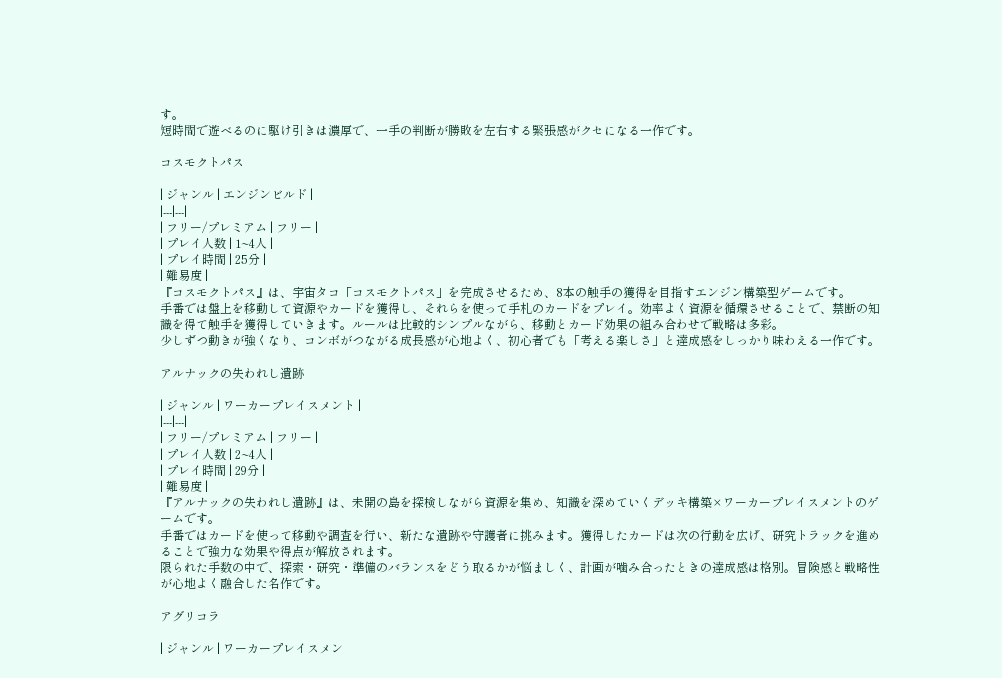す。
短時間で遊べるのに駆け引きは濃厚で、一手の判断が勝敗を左右する緊張感がクセになる一作です。

コスモクトパス

| ジャンル | エンジンビルド |
|---|---|
| フリー/プレミアム | フリー |
| プレイ人数 | 1~4人 |
| プレイ時間 | 25分 |
| 難易度 |
『コスモクトパス』は、宇宙タコ「コスモクトパス」を完成させるため、8本の触手の獲得を目指すエンジン構築型ゲームです。
手番では盤上を移動して資源やカードを獲得し、それらを使って手札のカードをプレイ。効率よく資源を循環させることで、禁断の知識を得て触手を獲得していきます。ルールは比較的シンプルながら、移動とカード効果の組み合わせで戦略は多彩。
少しずつ動きが強くなり、コンボがつながる成長感が心地よく、初心者でも「考える楽しさ」と達成感をしっかり味わえる一作です。

アルナックの失われし遺跡

| ジャンル | ワーカープレイスメント |
|---|---|
| フリー/プレミアム | フリー |
| プレイ人数 | 2~4人 |
| プレイ時間 | 29分 |
| 難易度 |
『アルナックの失われし遺跡』は、未開の島を探検しながら資源を集め、知識を深めていくデッキ構築×ワーカープレイスメントのゲームです。
手番ではカードを使って移動や調査を行い、新たな遺跡や守護者に挑みます。獲得したカードは次の行動を広げ、研究トラックを進めることで強力な効果や得点が解放されます。
限られた手数の中で、探索・研究・準備のバランスをどう取るかが悩ましく、計画が噛み合ったときの達成感は格別。冒険感と戦略性が心地よく融合した名作です。

アグリコラ

| ジャンル | ワーカープレイスメン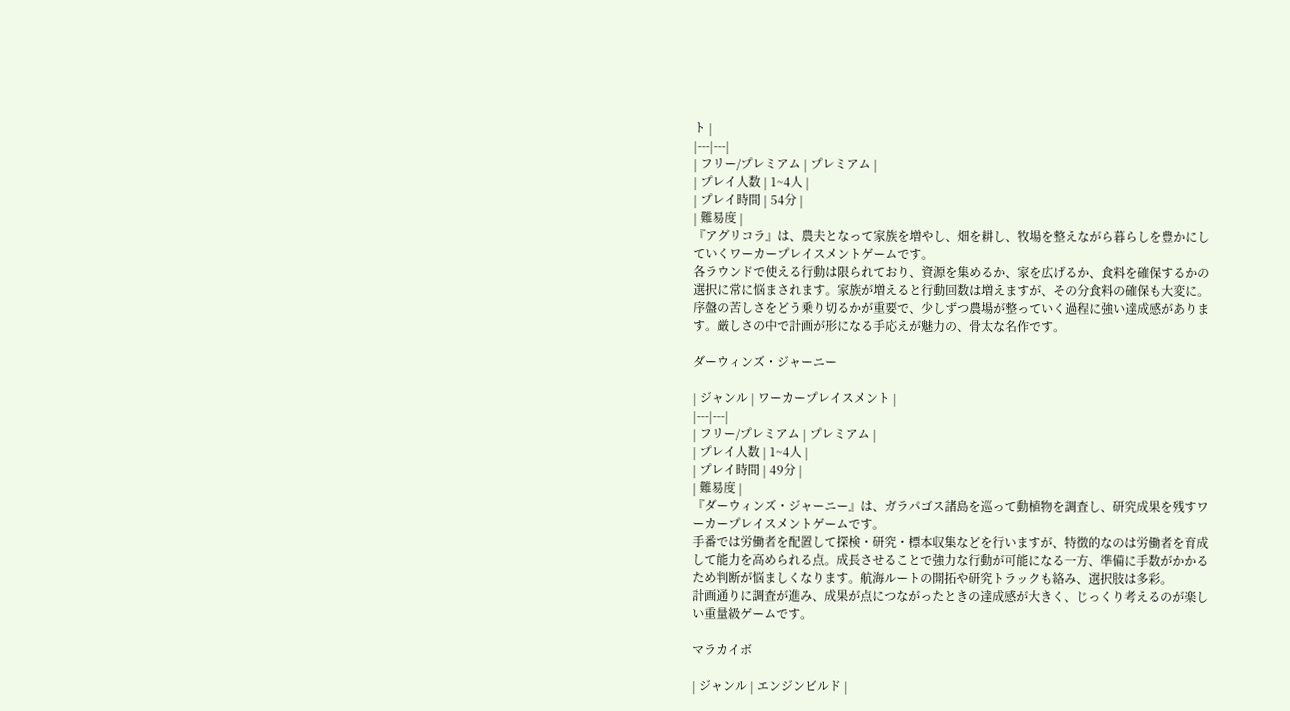ト |
|---|---|
| フリー/プレミアム | プレミアム |
| プレイ人数 | 1~4人 |
| プレイ時間 | 54分 |
| 難易度 |
『アグリコラ』は、農夫となって家族を増やし、畑を耕し、牧場を整えながら暮らしを豊かにしていくワーカープレイスメントゲームです。
各ラウンドで使える行動は限られており、資源を集めるか、家を広げるか、食料を確保するかの選択に常に悩まされます。家族が増えると行動回数は増えますが、その分食料の確保も大変に。
序盤の苦しさをどう乗り切るかが重要で、少しずつ農場が整っていく過程に強い達成感があります。厳しさの中で計画が形になる手応えが魅力の、骨太な名作です。

ダーウィンズ・ジャーニー

| ジャンル | ワーカープレイスメント |
|---|---|
| フリー/プレミアム | プレミアム |
| プレイ人数 | 1~4人 |
| プレイ時間 | 49分 |
| 難易度 |
『ダーウィンズ・ジャーニー』は、ガラパゴス諸島を巡って動植物を調査し、研究成果を残すワーカープレイスメントゲームです。
手番では労働者を配置して探検・研究・標本収集などを行いますが、特徴的なのは労働者を育成して能力を高められる点。成長させることで強力な行動が可能になる一方、準備に手数がかかるため判断が悩ましくなります。航海ルートの開拓や研究トラックも絡み、選択肢は多彩。
計画通りに調査が進み、成果が点につながったときの達成感が大きく、じっくり考えるのが楽しい重量級ゲームです。

マラカイボ

| ジャンル | エンジンビルド |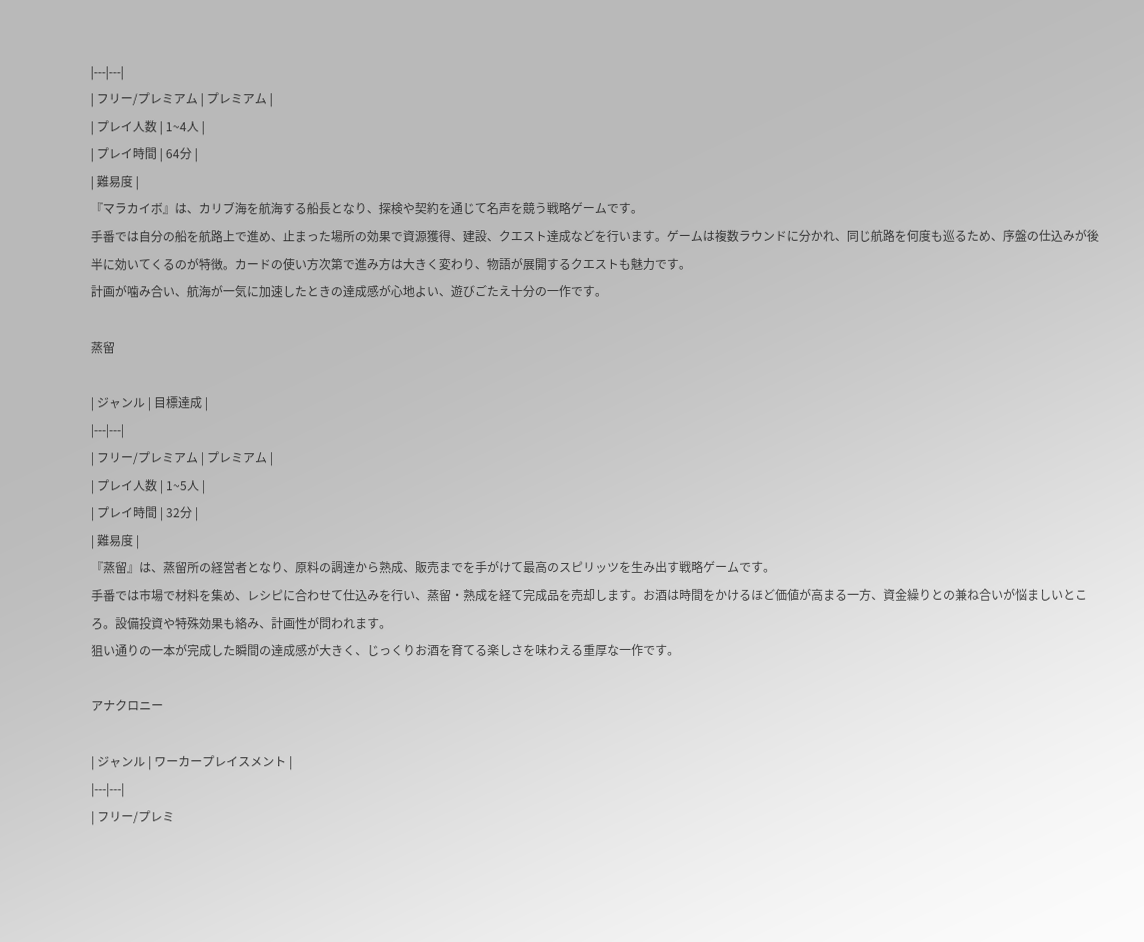|---|---|
| フリー/プレミアム | プレミアム |
| プレイ人数 | 1~4人 |
| プレイ時間 | 64分 |
| 難易度 |
『マラカイボ』は、カリブ海を航海する船長となり、探検や契約を通じて名声を競う戦略ゲームです。
手番では自分の船を航路上で進め、止まった場所の効果で資源獲得、建設、クエスト達成などを行います。ゲームは複数ラウンドに分かれ、同じ航路を何度も巡るため、序盤の仕込みが後半に効いてくるのが特徴。カードの使い方次第で進み方は大きく変わり、物語が展開するクエストも魅力です。
計画が噛み合い、航海が一気に加速したときの達成感が心地よい、遊びごたえ十分の一作です。

蒸留

| ジャンル | 目標達成 |
|---|---|
| フリー/プレミアム | プレミアム |
| プレイ人数 | 1~5人 |
| プレイ時間 | 32分 |
| 難易度 |
『蒸留』は、蒸留所の経営者となり、原料の調達から熟成、販売までを手がけて最高のスピリッツを生み出す戦略ゲームです。
手番では市場で材料を集め、レシピに合わせて仕込みを行い、蒸留・熟成を経て完成品を売却します。お酒は時間をかけるほど価値が高まる一方、資金繰りとの兼ね合いが悩ましいところ。設備投資や特殊効果も絡み、計画性が問われます。
狙い通りの一本が完成した瞬間の達成感が大きく、じっくりお酒を育てる楽しさを味わえる重厚な一作です。

アナクロニー

| ジャンル | ワーカープレイスメント |
|---|---|
| フリー/プレミ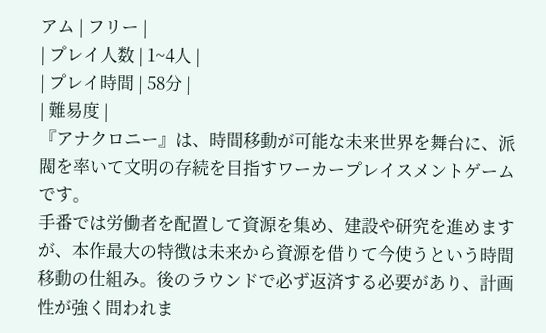アム | フリー |
| プレイ人数 | 1~4人 |
| プレイ時間 | 58分 |
| 難易度 |
『アナクロニー』は、時間移動が可能な未来世界を舞台に、派閥を率いて文明の存続を目指すワーカープレイスメントゲームです。
手番では労働者を配置して資源を集め、建設や研究を進めますが、本作最大の特徴は未来から資源を借りて今使うという時間移動の仕組み。後のラウンドで必ず返済する必要があり、計画性が強く問われま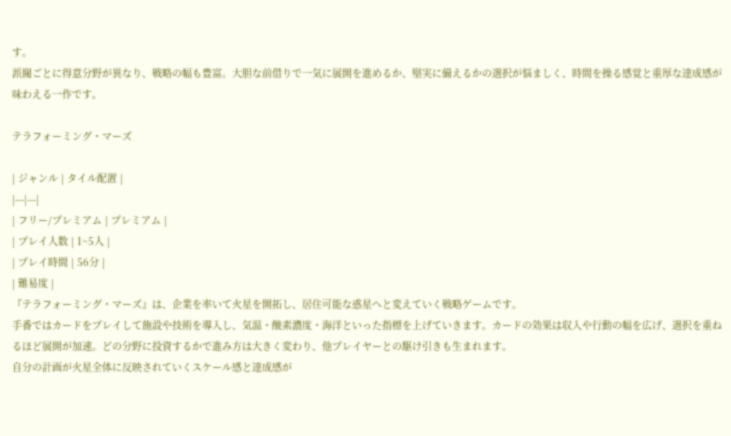す。
派閥ごとに得意分野が異なり、戦略の幅も豊富。大胆な前借りで一気に展開を進めるか、堅実に備えるかの選択が悩ましく、時間を操る感覚と重厚な達成感が味わえる一作です。

テラフォーミング・マーズ

| ジャンル | タイル配置 |
|---|---|
| フリー/プレミアム | プレミアム |
| プレイ人数 | 1~5人 |
| プレイ時間 | 56分 |
| 難易度 |
『テラフォーミング・マーズ』は、企業を率いて火星を開拓し、居住可能な惑星へと変えていく戦略ゲームです。
手番ではカードをプレイして施設や技術を導入し、気温・酸素濃度・海洋といった指標を上げていきます。カードの効果は収入や行動の幅を広げ、選択を重ねるほど展開が加速。どの分野に投資するかで進み方は大きく変わり、他プレイヤーとの駆け引きも生まれます。
自分の計画が火星全体に反映されていくスケール感と達成感が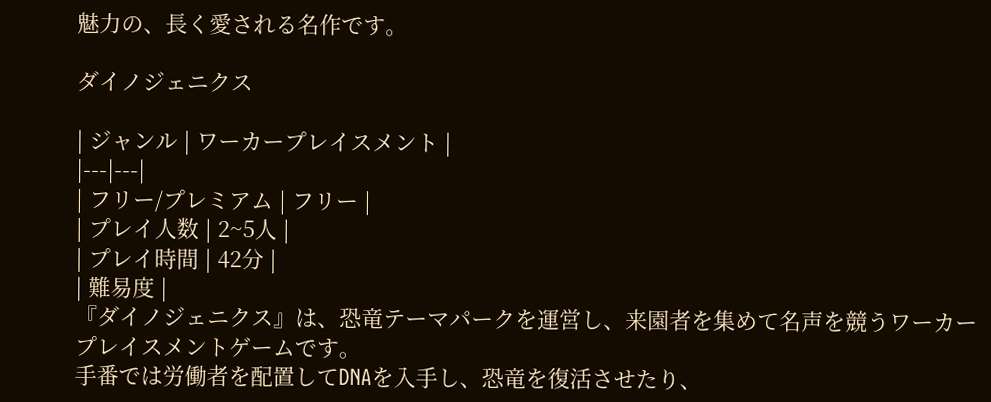魅力の、長く愛される名作です。

ダイノジェニクス

| ジャンル | ワーカープレイスメント |
|---|---|
| フリー/プレミアム | フリー |
| プレイ人数 | 2~5人 |
| プレイ時間 | 42分 |
| 難易度 |
『ダイノジェニクス』は、恐竜テーマパークを運営し、来園者を集めて名声を競うワーカープレイスメントゲームです。
手番では労働者を配置してDNAを入手し、恐竜を復活させたり、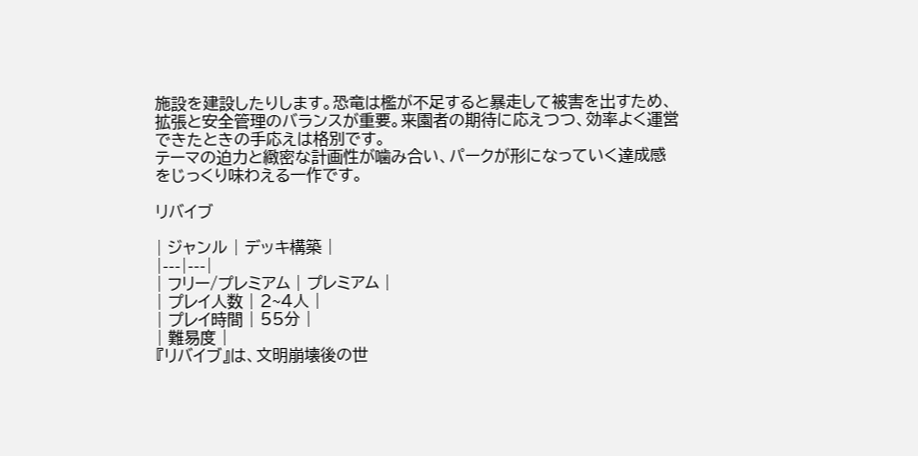施設を建設したりします。恐竜は檻が不足すると暴走して被害を出すため、拡張と安全管理のバランスが重要。来園者の期待に応えつつ、効率よく運営できたときの手応えは格別です。
テーマの迫力と緻密な計画性が噛み合い、パークが形になっていく達成感をじっくり味わえる一作です。

リバイブ

| ジャンル | デッキ構築 |
|---|---|
| フリー/プレミアム | プレミアム |
| プレイ人数 | 2~4人 |
| プレイ時間 | 55分 |
| 難易度 |
『リバイブ』は、文明崩壊後の世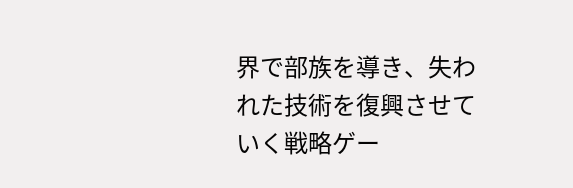界で部族を導き、失われた技術を復興させていく戦略ゲー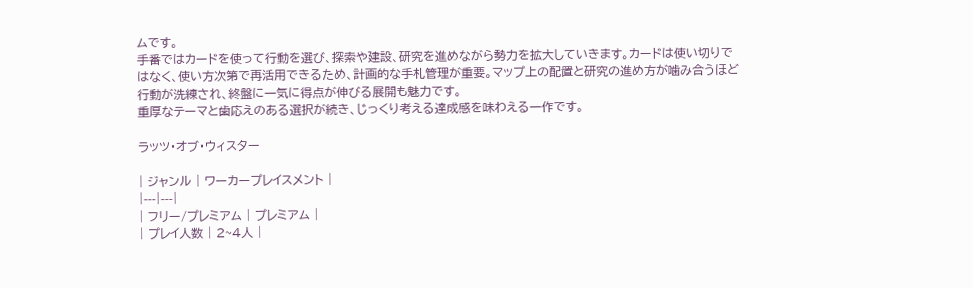ムです。
手番ではカードを使って行動を選び、探索や建設、研究を進めながら勢力を拡大していきます。カードは使い切りではなく、使い方次第で再活用できるため、計画的な手札管理が重要。マップ上の配置と研究の進め方が噛み合うほど行動が洗練され、終盤に一気に得点が伸びる展開も魅力です。
重厚なテーマと歯応えのある選択が続き、じっくり考える達成感を味わえる一作です。

ラッツ・オブ・ウィスター

| ジャンル | ワーカープレイスメント |
|---|---|
| フリー/プレミアム | プレミアム |
| プレイ人数 | 2~4人 |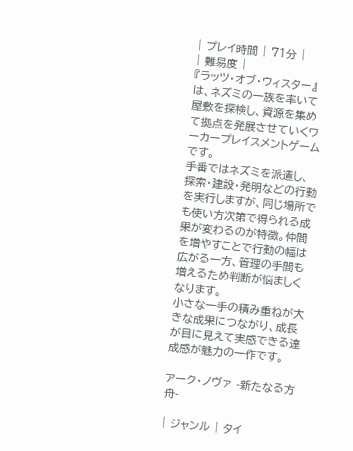| プレイ時間 | 71分 |
| 難易度 |
『ラッツ・オブ・ウィスター』は、ネズミの一族を率いて屋敷を探検し、資源を集めて拠点を発展させていくワーカープレイスメントゲームです。
手番ではネズミを派遣し、探索・建設・発明などの行動を実行しますが、同じ場所でも使い方次第で得られる成果が変わるのが特徴。仲間を増やすことで行動の幅は広がる一方、管理の手間も増えるため判断が悩ましくなります。
小さな一手の積み重ねが大きな成果につながり、成長が目に見えて実感できる達成感が魅力の一作です。

アーク・ノヴァ -新たなる方舟-

| ジャンル | タイ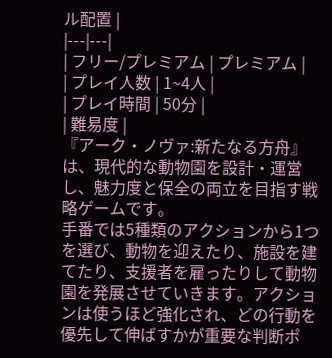ル配置 |
|---|---|
| フリー/プレミアム | プレミアム |
| プレイ人数 | 1~4人 |
| プレイ時間 | 50分 |
| 難易度 |
『アーク・ノヴァ:新たなる方舟』は、現代的な動物園を設計・運営し、魅力度と保全の両立を目指す戦略ゲームです。
手番では5種類のアクションから1つを選び、動物を迎えたり、施設を建てたり、支援者を雇ったりして動物園を発展させていきます。アクションは使うほど強化され、どの行動を優先して伸ばすかが重要な判断ポ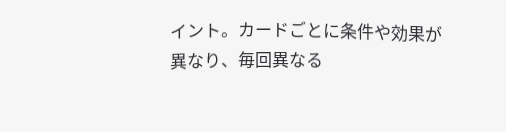イント。カードごとに条件や効果が異なり、毎回異なる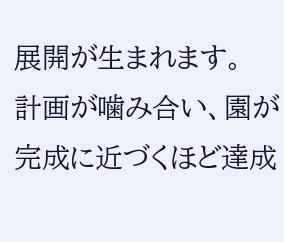展開が生まれます。
計画が噛み合い、園が完成に近づくほど達成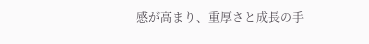感が高まり、重厚さと成長の手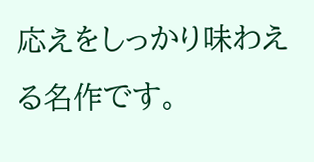応えをしっかり味わえる名作です。